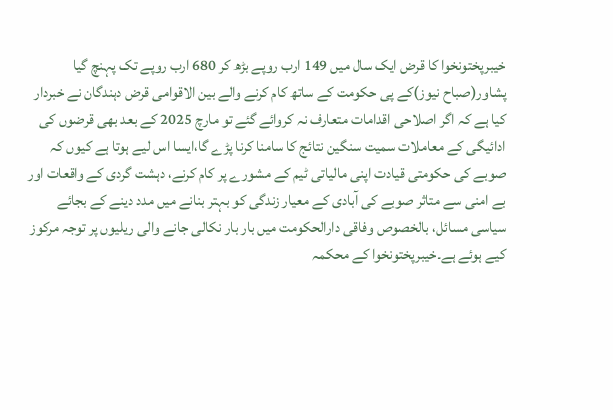خیبرپختونخوا کا قرض ایک سال میں 149 ارب روپے بڑھ کر 680 ارب روپے تک پہنچ گیا
پشاور(صباح نیوز)کے پی حکومت کے ساتھ کام کرنے والے بین الاقوامی قرض دہندگان نے خبردار کیا ہے کہ اگر اصلاحی اقدامات متعارف نہ کروائے گئے تو مارچ 2025 کے بعد بھی قرضوں کی ادائیگی کے معاملات سمیت سنگین نتائج کا سامنا کرنا پڑے گا،ایسا اس لیے ہوتا ہے کیوں کہ صوبے کی حکومتی قیادت اپنی مالیاتی ٹیم کے مشورے پر کام کرنے، دہشت گردی کے واقعات اور بے امنی سے متاثر صوبے کی آبادی کے معیار زندگی کو بہتر بنانے میں مدد دینے کے بجائے سیاسی مسائل، بالخصوص وفاقی دارالحکومت میں بار بار نکالی جانے والی ریلیوں پر توجہ مرکوز کیے ہوئے ہے۔خیبرپختونخوا کے محکمہ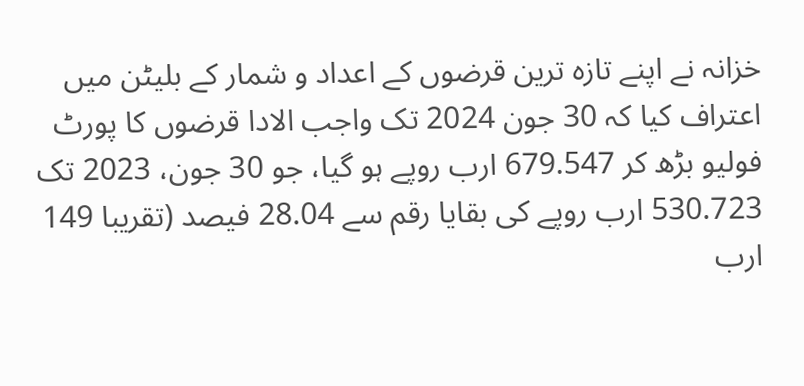خزانہ نے اپنے تازہ ترین قرضوں کے اعداد و شمار کے بلیٹن میں اعتراف کیا کہ 30 جون 2024 تک واجب الادا قرضوں کا پورٹ فولیو بڑھ کر 679.547 ارب روپے ہو گیا، جو 30 جون، 2023 تک 530.723 ارب روپے کی بقایا رقم سے 28.04 فیصد (تقریبا 149 ارب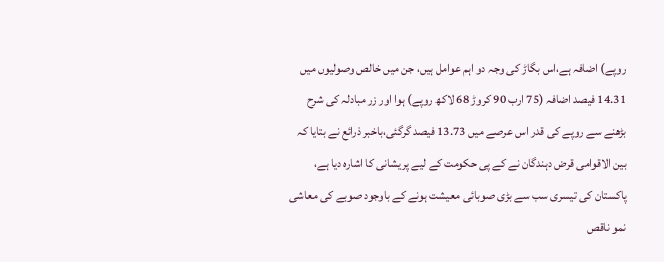روپے) اضافہ ہے،اس بگاڑ کی وجہ دو اہم عوامل ہیں، جن میں خالص وصولیوں میں 14.31 فیصد اضافہ (75 ارب 90 کروڑ 68 لاکھ روپے) ہوا اور زر مبادلہ کی شرح بڑھنے سے روپے کی قدر اس عرصے میں 13.73 فیصد گرگئی،باخبر ذرائع نے بتایا کہ بین الاقوامی قرض دہندگان نے کے پی حکومت کے لیے پریشانی کا اشارہ دیا ہے، پاکستان کی تیسری سب سے بڑی صوبائی معیشت ہونے کے باوجود صوبے کی معاشی نمو ناقص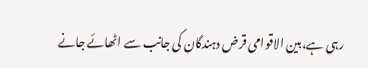رہی ہے،بین الاقوامی قرض دہندگان کی جانب سے اٹھائے جانے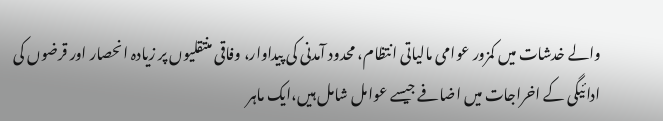والے خدشات میں کمزور عوامی مالیاتی انتظام، محدود آمدنی کی پیداوار، وفاقی منتقلیوں پر زیادہ انحصار اور قرضوں کی ادائیگی کے اخراجات میں اضافے جیسے عوامل شامل ہیں،ایک ماہر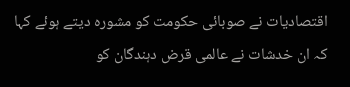اقتصادیات نے صوبائی حکومت کو مشورہ دیتے ہوئے کہا کہ ان خدشات نے عالمی قرض دہندگان کو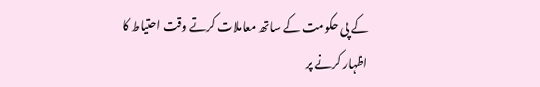کے پی حکومت کے ساتھ معاملات کرتے وقت احتیاط کا اظہار کرنے پر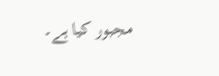مجبور کیا ہے۔